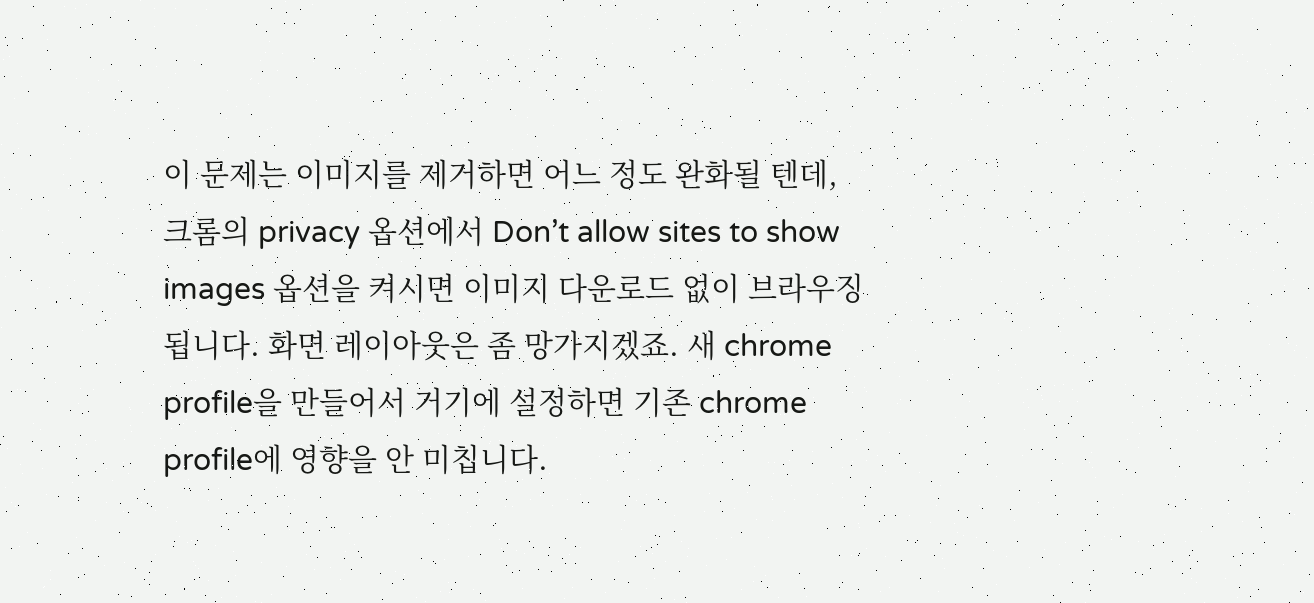이 문제는 이미지를 제거하면 어느 정도 완화될 텐데, 크롬의 privacy 옵션에서 Don’t allow sites to show images 옵션을 켜시면 이미지 다운로드 없이 브라우징 됩니다. 화면 레이아웃은 좀 망가지겠죠. 새 chrome profile을 만들어서 거기에 설정하면 기존 chrome profile에 영향을 안 미칩니다.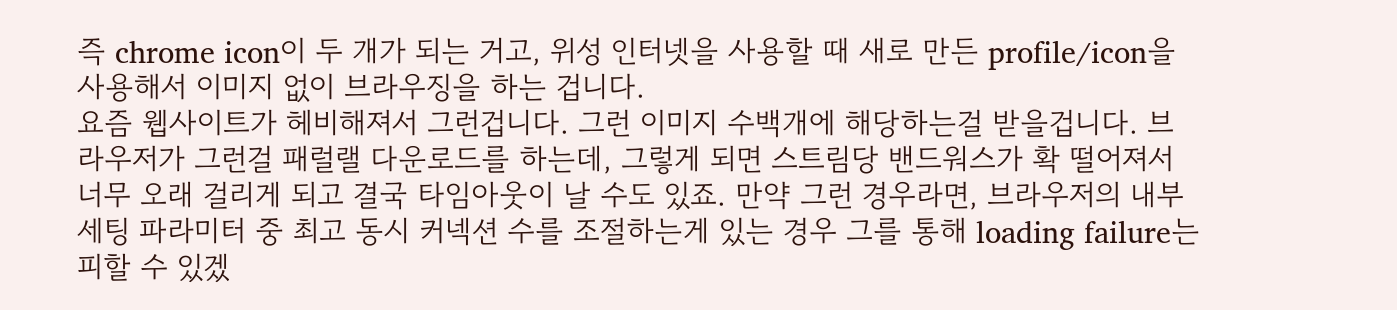즉 chrome icon이 두 개가 되는 거고, 위성 인터넷을 사용할 때 새로 만든 profile/icon을 사용해서 이미지 없이 브라우징을 하는 겁니다.
요즘 웹사이트가 헤비해져서 그런겁니다. 그런 이미지 수백개에 해당하는걸 받을겁니다. 브라우저가 그런걸 패럴랠 다운로드를 하는데, 그렇게 되면 스트림당 밴드워스가 확 떨어져서 너무 오래 걸리게 되고 결국 타임아웃이 날 수도 있죠. 만약 그런 경우라면, 브라우저의 내부 세팅 파라미터 중 최고 동시 커넥션 수를 조절하는게 있는 경우 그를 통해 loading failure는 피할 수 있겠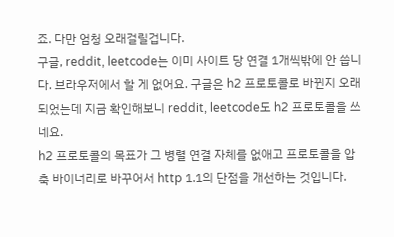죠. 다만 엄청 오래걸릴겁니다.
구글, reddit, leetcode는 이미 사이트 당 연결 1개씩밖에 안 씁니다. 브라우저에서 할 게 없어요. 구글은 h2 프로토콜로 바뀐지 오래되었는데 지금 확인해보니 reddit, leetcode도 h2 프로토콜을 쓰네요.
h2 프로토콜의 목표가 그 병렬 연결 자체를 없애고 프로토콜을 압축 바이너리로 바꾸어서 http 1.1의 단점을 개선하는 것입니다.